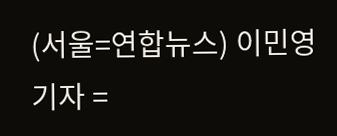(서울=연합뉴스) 이민영 기자 =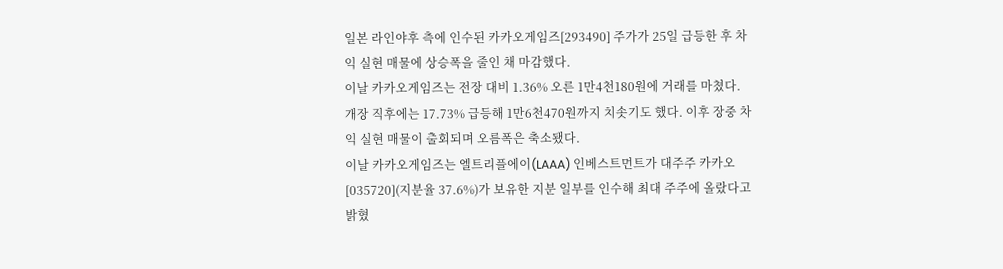일본 라인야후 측에 인수된 카카오게임즈[293490] 주가가 25일 급등한 후 차익 실현 매물에 상승폭을 줄인 채 마감했다.
이날 카카오게임즈는 전장 대비 1.36% 오른 1만4천180원에 거래를 마쳤다.
개장 직후에는 17.73% 급등해 1만6천470원까지 치솟기도 했다. 이후 장중 차익 실현 매물이 출회되며 오름폭은 축소됐다.
이날 카카오게임즈는 엘트리플에이(LAAA) 인베스트먼트가 대주주 카카오[035720](지분율 37.6%)가 보유한 지분 일부를 인수해 최대 주주에 올랐다고 밝혔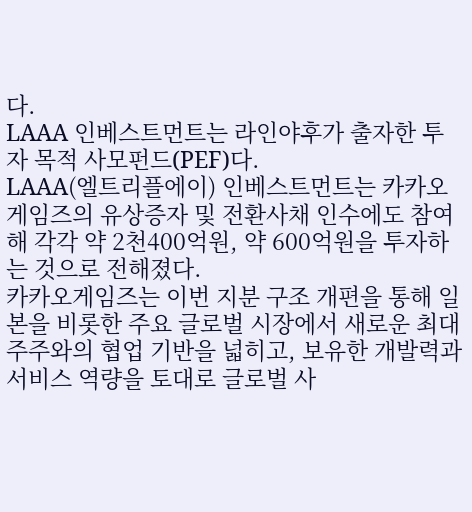다.
LAAA 인베스트먼트는 라인야후가 출자한 투자 목적 사모펀드(PEF)다.
LAAA(엘트리플에이) 인베스트먼트는 카카오게임즈의 유상증자 및 전환사채 인수에도 참여해 각각 약 2천400억원, 약 600억원을 투자하는 것으로 전해졌다.
카카오게임즈는 이번 지분 구조 개편을 통해 일본을 비롯한 주요 글로벌 시장에서 새로운 최대 주주와의 협업 기반을 넓히고, 보유한 개발력과 서비스 역량을 토대로 글로벌 사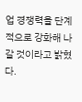업 경쟁력을 단계적으로 강화해 나갈 것이라고 밝혔다.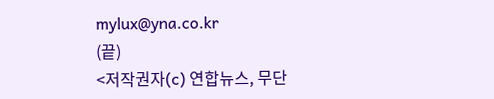mylux@yna.co.kr
(끝)
<저작권자(c) 연합뉴스, 무단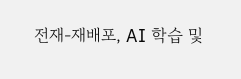전재-재배포, AI 학습 및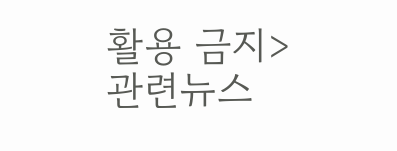활용 금지>
관련뉴스